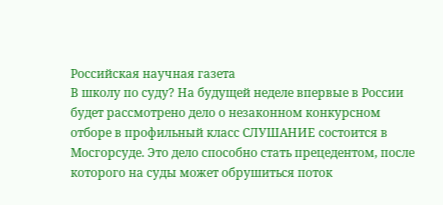Российская научная газета
В школу по суду? На будущей неделе впервые в России будет рассмотрено дело о незаконном конкурсном отборе в профильный класс СЛУШАНИЕ состоится в Мосгорсуде. Это дело способно стать прецедентом, после которого на суды может обрушиться поток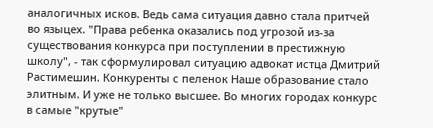аналогичных исков. Ведь сама ситуация давно стала притчей во языцех. "Права ребенка оказались под угрозой из-за существования конкурса при поступлении в престижную школу", - так сформулировал ситуацию адвокат истца Дмитрий Растимешин. Конкуренты с пеленок Наше образование стало элитным. И уже не только высшее. Во многих городах конкурс в самые "крутые"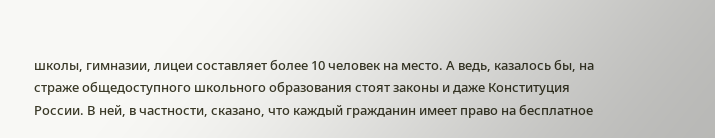школы, гимназии, лицеи составляет более 10 человек на место. А ведь, казалось бы, на страже общедоступного школьного образования стоят законы и даже Конституция России. В ней, в частности, сказано, что каждый гражданин имеет право на бесплатное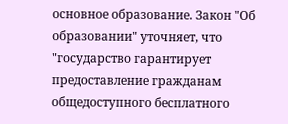основное образование. Закон "Об образовании" уточняет, что "государство гарантирует предоставление гражданам общедоступного бесплатного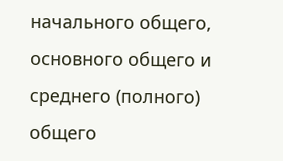начального общего, основного общего и среднего (полного) общего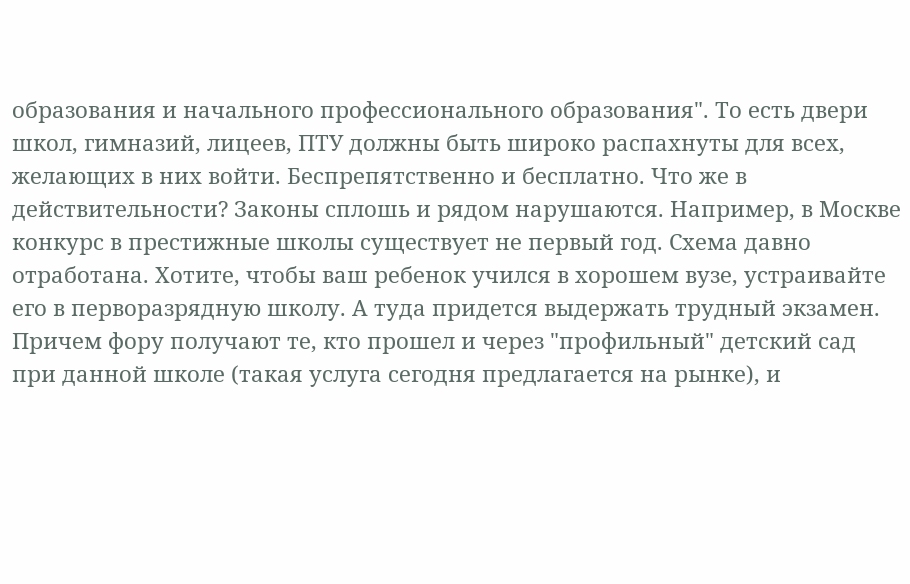образования и начального профессионального образования". То есть двери школ, гимназий, лицеев, ПТУ должны быть широко распахнуты для всех, желающих в них войти. Беспрепятственно и бесплатно. Что же в действительности? Законы сплошь и рядом нарушаются. Например, в Москве конкурс в престижные школы существует не первый год. Схема давно отработана. Хотите, чтобы ваш ребенок учился в хорошем вузе, устраивайте его в перворазрядную школу. А туда придется выдержать трудный экзамен. Причем фору получают те, кто прошел и через "профильный" детский сад при данной школе (такая услуга сегодня предлагается на рынке), и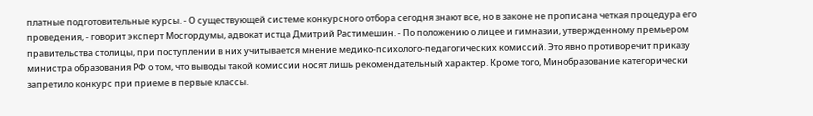платные подготовительные курсы. - О существующей системе конкурсного отбора сегодня знают все, но в законе не прописана четкая процедура его проведения, - говорит эксперт Мосгордумы, адвокат истца Дмитрий Растимешин. - По положению о лицее и гимназии, утвержденному премьером правительства столицы, при поступлении в них учитывается мнение медико-психолого-педагогических комиссий. Это явно противоречит приказу министра образования РФ о том, что выводы такой комиссии носят лишь рекомендательный характер. Кроме того, Минобразование категорически запретило конкурс при приеме в первые классы.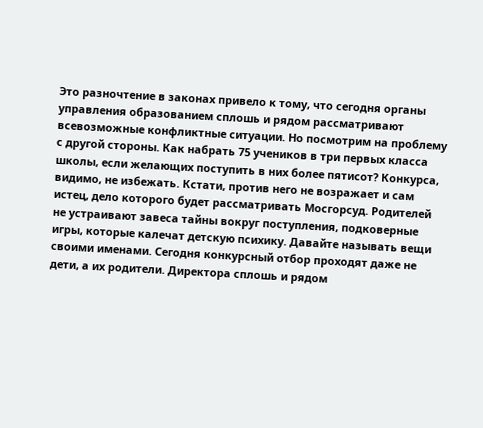Это разночтение в законах привело к тому, что сегодня органы управления образованием сплошь и рядом рассматривают всевозможные конфликтные ситуации. Но посмотрим на проблему с другой стороны. Как набрать 75 учеников в три первых класса школы, если желающих поступить в них более пятисот? Конкурса, видимо, не избежать. Кстати, против него не возражает и сам истец, дело которого будет рассматривать Мосгорсуд. Родителей не устраивают завеса тайны вокруг поступления, подковерные игры, которые калечат детскую психику. Давайте называть вещи своими именами. Сегодня конкурсный отбор проходят даже не дети, а их родители. Директора сплошь и рядом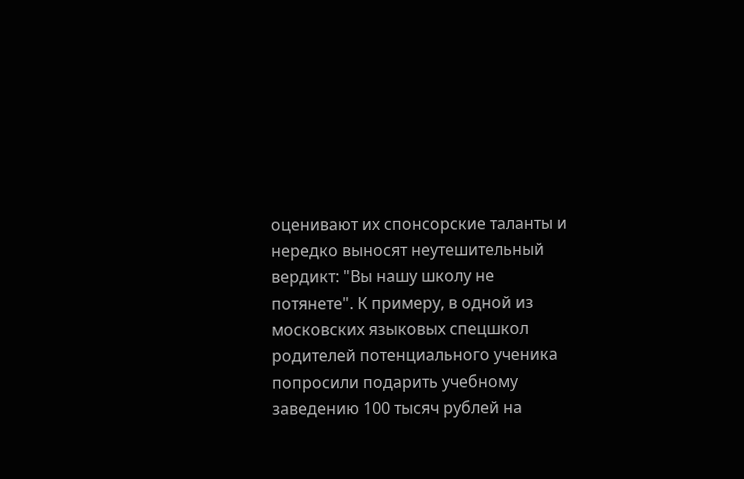оценивают их спонсорские таланты и нередко выносят неутешительный вердикт: "Вы нашу школу не потянете". К примеру, в одной из московских языковых спецшкол родителей потенциального ученика попросили подарить учебному заведению 100 тысяч рублей на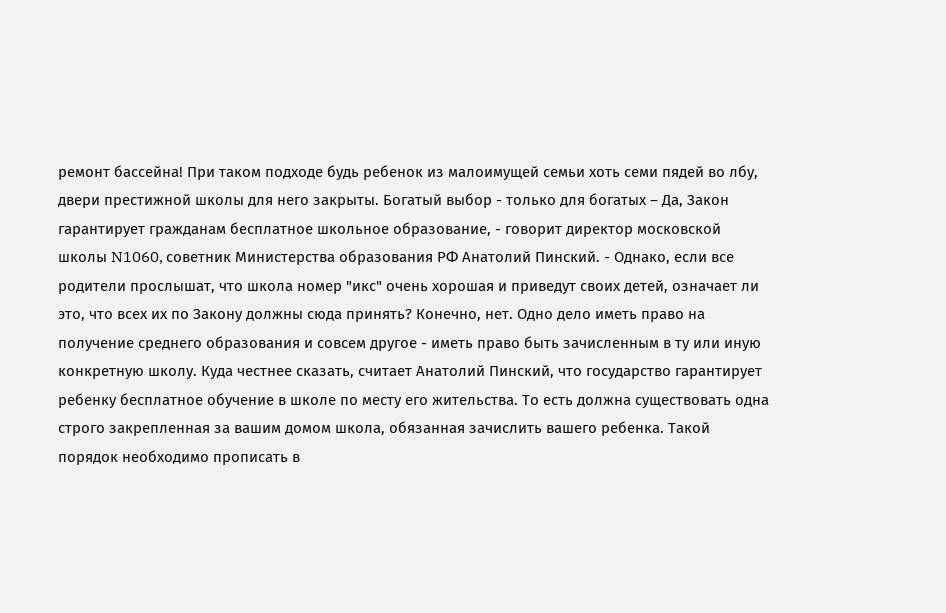ремонт бассейна! При таком подходе будь ребенок из малоимущей семьи хоть семи пядей во лбу, двери престижной школы для него закрыты. Богатый выбор - только для богатых – Да, Закон гарантирует гражданам бесплатное школьное образование, - говорит директор московской школы N1060, советник Министерства образования РФ Анатолий Пинский. - Однако, если все родители прослышат, что школа номер "икс" очень хорошая и приведут своих детей, означает ли это, что всех их по Закону должны сюда принять? Конечно, нет. Одно дело иметь право на получение среднего образования и совсем другое - иметь право быть зачисленным в ту или иную конкретную школу. Куда честнее сказать, считает Анатолий Пинский, что государство гарантирует ребенку бесплатное обучение в школе по месту его жительства. То есть должна существовать одна строго закрепленная за вашим домом школа, обязанная зачислить вашего ребенка. Такой порядок необходимо прописать в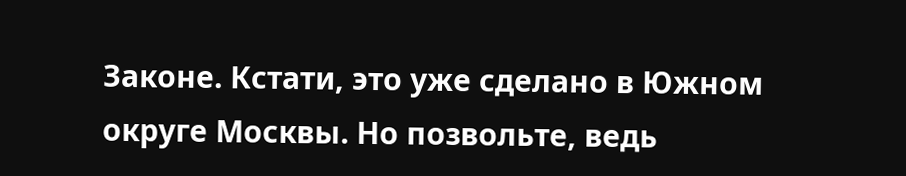Законе. Кстати, это уже сделано в Южном округе Москвы. Но позвольте, ведь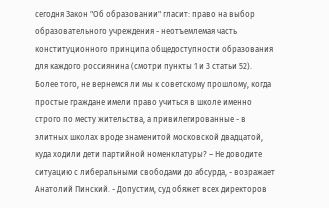сегодня Закон "Об образовании" гласит: право на выбор образовательного учреждения - неотъемлемая часть конституционного принципа общедоступности образования для каждого россиянина (смотри пункты 1 и 3 статьи 52). Более того, не вернемся ли мы к советскому прошлому, когда простые граждане имели право учиться в школе именно строго по месту жительства, а привилегированные - в элитных школах вроде знаменитой московской двадцатой, куда ходили дети партийной номенклатуры? – Не доводите ситуацию с либеральными свободами до абсурда, - возражает Анатолий Пинский. - Допустим, суд обяжет всех директоров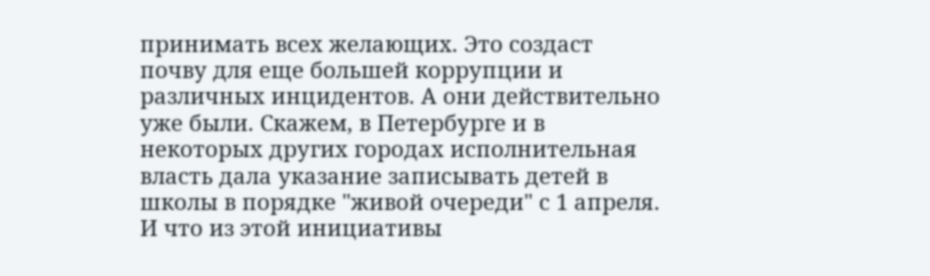принимать всех желающих. Это создаст почву для еще большей коррупции и различных инцидентов. А они действительно уже были. Скажем, в Петербурге и в некоторых других городах исполнительная власть дала указание записывать детей в школы в порядке "живой очереди" с 1 апреля. И что из этой инициативы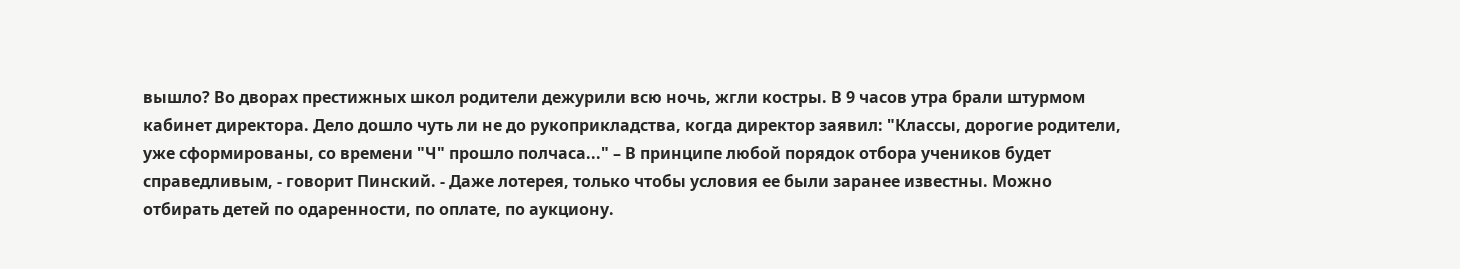вышло? Во дворах престижных школ родители дежурили всю ночь, жгли костры. В 9 часов утра брали штурмом кабинет директора. Дело дошло чуть ли не до рукоприкладства, когда директор заявил: "Классы, дорогие родители, уже сформированы, со времени "Ч" прошло полчаса..." – В принципе любой порядок отбора учеников будет справедливым, - говорит Пинский. - Даже лотерея, только чтобы условия ее были заранее известны. Можно отбирать детей по одаренности, по оплате, по аукциону.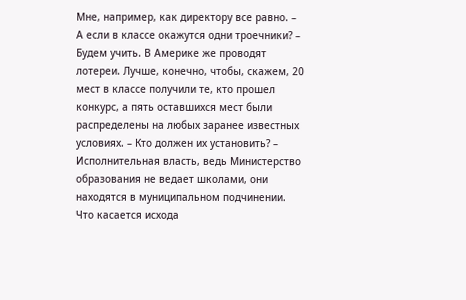Мне, например, как директору все равно. – А если в классе окажутся одни троечники? – Будем учить. В Америке же проводят лотереи. Лучше, конечно, чтобы, скажем, 20 мест в классе получили те, кто прошел конкурс, а пять оставшихся мест были распределены на любых заранее известных условиях. – Кто должен их установить? – Исполнительная власть, ведь Министерство образования не ведает школами, они находятся в муниципальном подчинении. Что касается исхода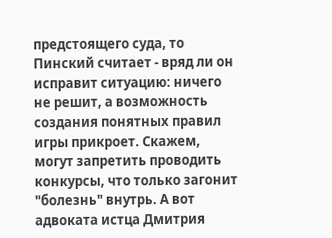предстоящего суда, то Пинский считает - вряд ли он исправит ситуацию: ничего не решит, а возможность создания понятных правил игры прикроет. Скажем, могут запретить проводить конкурсы, что только загонит "болезнь" внутрь. А вот адвоката истца Дмитрия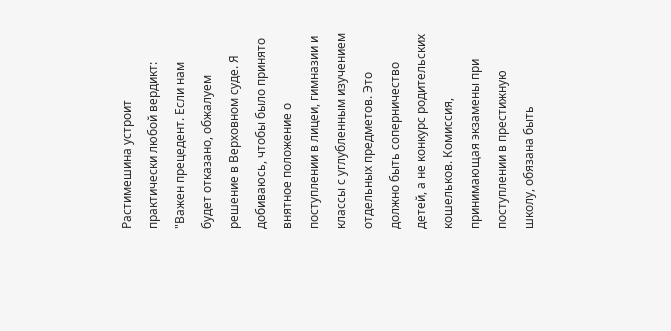Растимешина устроит практически любой вердикт: "Важен прецедент. Если нам будет отказано, обжалуем решение в Верховном суде. Я добиваюсь, чтобы было принято внятное положение о поступлении в лицеи, гимназии и классы с углубленным изучением отдельных предметов. Это должно быть соперничество детей, а не конкурс родительских кошельков. Комиссия, принимающая экзамены при поступлении в престижную школу, обязана быть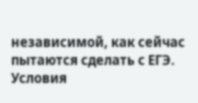независимой, как сейчас пытаются сделать с ЕГЭ. Условия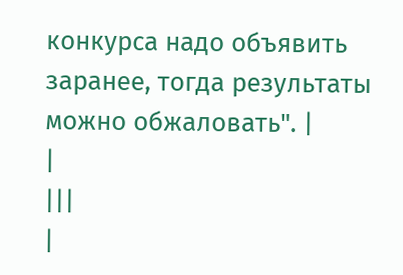конкурса надо объявить заранее, тогда результаты можно обжаловать". |
|
|||
|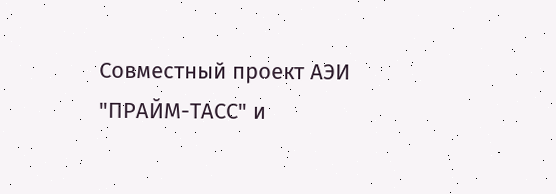Совместный проект АЭИ "ПРАЙМ-ТАСС" и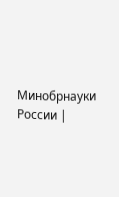Минобрнауки России |